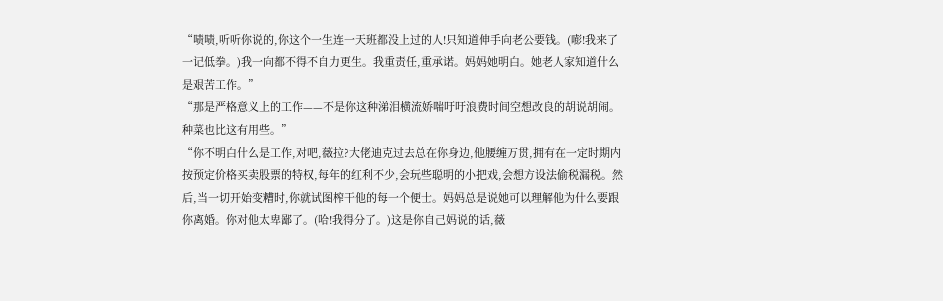“啧啧,听听你说的,你这个一生连一天班都没上过的人!只知道伸手向老公要钱。(嘭!我来了一记低拳。)我一向都不得不自力更生。我重责任,重承诺。妈妈她明白。她老人家知道什么是艰苦工作。”
“那是严格意义上的工作——不是你这种涕泪横流娇喘吁吁浪费时间空想改良的胡说胡闹。种菜也比这有用些。”
“你不明白什么是工作,对吧,薇拉?大佬迪克过去总在你身边,他腰缠万贯,拥有在一定时期内按预定价格买卖股票的特权,每年的红利不少,会玩些聪明的小把戏,会想方设法偷税漏税。然后,当一切开始变糟时,你就试图榨干他的每一个便士。妈妈总是说她可以理解他为什么要跟你离婚。你对他太卑鄙了。(哈!我得分了。)这是你自己妈说的话,薇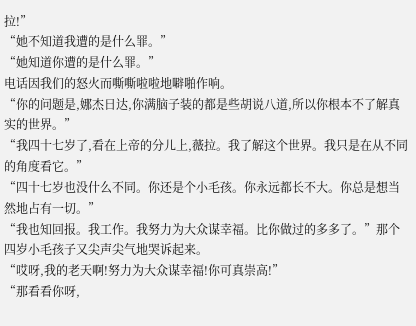拉!”
“她不知道我遭的是什么罪。”
“她知道你遭的是什么罪。”
电话因我们的怒火而嘶嘶啦啦地噼啪作响。
“你的问题是,娜杰日达,你满脑子装的都是些胡说八道,所以你根本不了解真实的世界。”
“我四十七岁了,看在上帝的分儿上,薇拉。我了解这个世界。我只是在从不同的角度看它。”
“四十七岁也没什么不同。你还是个小毛孩。你永远都长不大。你总是想当然地占有一切。”
“我也知回报。我工作。我努力为大众谋幸福。比你做过的多多了。”那个四岁小毛孩子又尖声尖气地哭诉起来。
“哎呀,我的老天啊!努力为大众谋幸福!你可真崇高!”
“那看看你呀,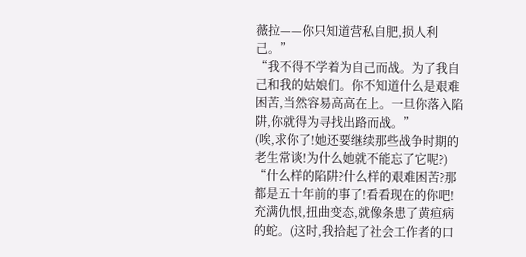薇拉——你只知道营私自肥,损人利己。”
“我不得不学着为自己而战。为了我自己和我的姑娘们。你不知道什么是艰难困苦,当然容易高高在上。一旦你落入陷阱,你就得为寻找出路而战。”
(唉,求你了!她还要继续那些战争时期的老生常谈!为什么她就不能忘了它呢?)
“什么样的陷阱?什么样的艰难困苦?那都是五十年前的事了!看看现在的你吧!充满仇恨,扭曲变态,就像条患了黄疸病的蛇。(这时,我拾起了社会工作者的口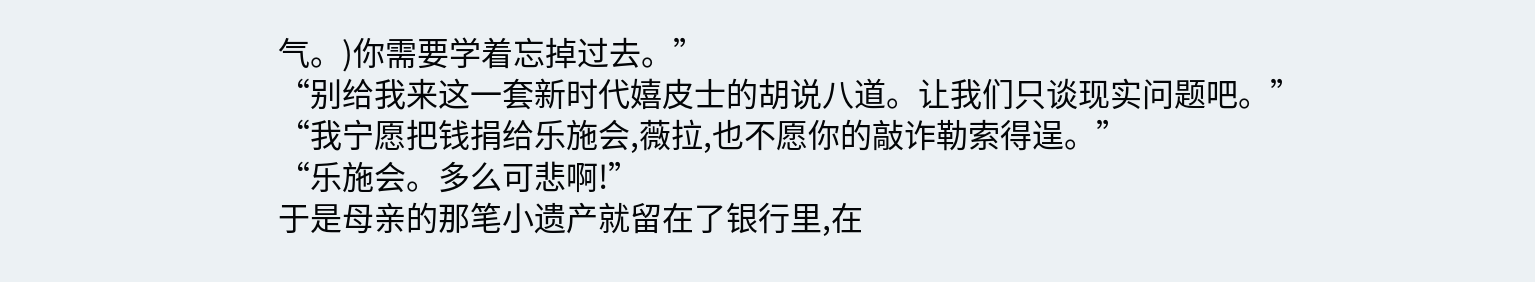气。)你需要学着忘掉过去。”
“别给我来这一套新时代嬉皮士的胡说八道。让我们只谈现实问题吧。”
“我宁愿把钱捐给乐施会,薇拉,也不愿你的敲诈勒索得逞。”
“乐施会。多么可悲啊!”
于是母亲的那笔小遗产就留在了银行里,在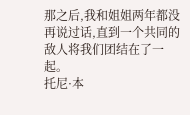那之后,我和姐姐两年都没再说过话,直到一个共同的敌人将我们团结在了一起。
托尼·本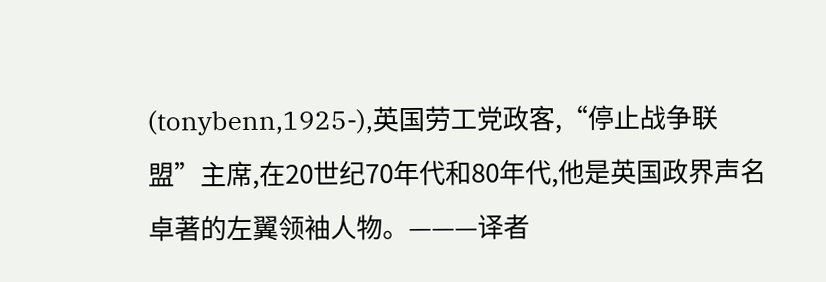(tonybenn,1925-),英国劳工党政客,“停止战争联盟”主席,在20世纪70年代和80年代,他是英国政界声名卓著的左翼领袖人物。———译者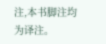注,本书脚注均为译注。